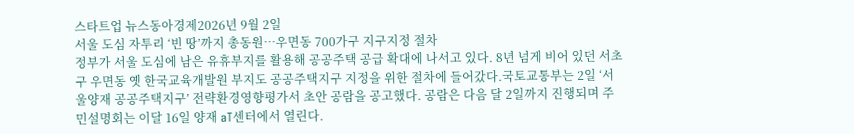스타트업 뉴스동아경제2026년 9월 2일
서울 도심 자투리 ‘빈 땅’까지 총동원…우면동 700가구 지구지정 절차
정부가 서울 도심에 남은 유휴부지를 활용해 공공주택 공급 확대에 나서고 있다. 8년 넘게 비어 있던 서초구 우면동 옛 한국교육개발원 부지도 공공주택지구 지정을 위한 절차에 들어갔다.국토교통부는 2일 ‘서울양재 공공주택지구’ 전략환경영향평가서 초안 공람을 공고했다. 공람은 다음 달 2일까지 진행되며 주민설명회는 이달 16일 양재 aT센터에서 열린다.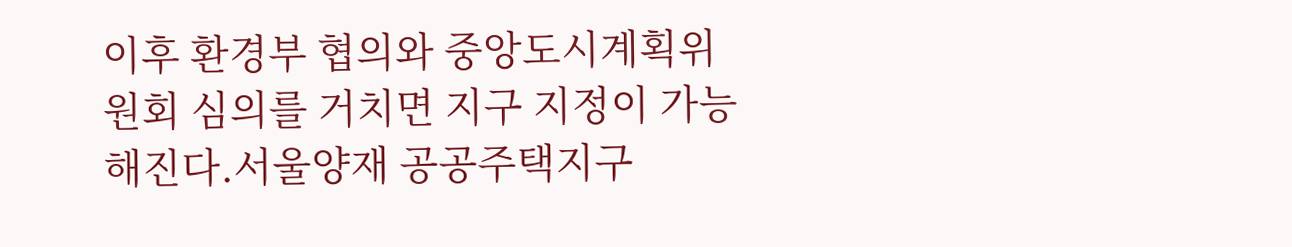이후 환경부 협의와 중앙도시계획위원회 심의를 거치면 지구 지정이 가능해진다.서울양재 공공주택지구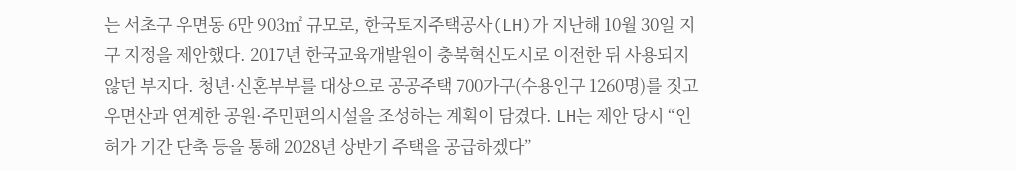는 서초구 우면동 6만 903㎡ 규모로, 한국토지주택공사(LH)가 지난해 10월 30일 지구 지정을 제안했다. 2017년 한국교육개발원이 충북혁신도시로 이전한 뒤 사용되지 않던 부지다. 청년·신혼부부를 대상으로 공공주택 700가구(수용인구 1260명)를 짓고 우면산과 연계한 공원·주민편의시설을 조성하는 계획이 담겼다. LH는 제안 당시 “인허가 기간 단축 등을 통해 2028년 상반기 주택을 공급하겠다”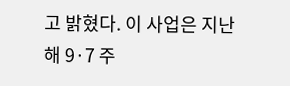고 밝혔다. 이 사업은 지난해 9·7 주